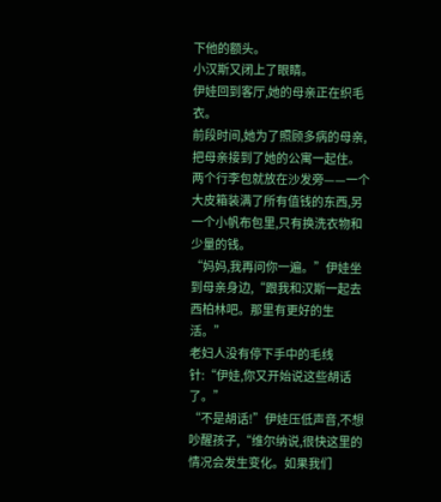下他的额头。
小汉斯又闭上了眼睛。
伊娃回到客厅,她的母亲正在织毛衣。
前段时间,她为了照顾多病的母亲,把母亲接到了她的公寓一起住。
两个行李包就放在沙发旁——一个大皮箱装满了所有值钱的东西,另一个小帆布包里,只有换洗衣物和少量的钱。
“妈妈,我再问你一遍。”伊娃坐到母亲身边,“跟我和汉斯一起去西柏林吧。那里有更好的生活。”
老妇人没有停下手中的毛线针:“伊娃,你又开始说这些胡话了。”
“不是胡话!”伊娃压低声音,不想吵醒孩子,“维尔纳说,很快这里的情况会发生变化。如果我们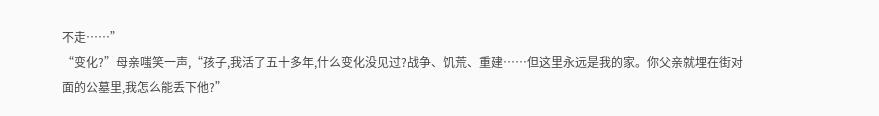不走……”
“变化?”母亲嗤笑一声,“孩子,我活了五十多年,什么变化没见过?战争、饥荒、重建……但这里永远是我的家。你父亲就埋在街对面的公墓里,我怎么能丢下他?”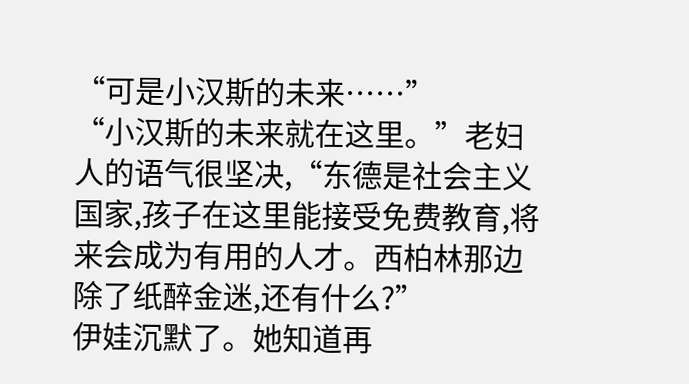“可是小汉斯的未来……”
“小汉斯的未来就在这里。”老妇人的语气很坚决,“东德是社会主义国家,孩子在这里能接受免费教育,将来会成为有用的人才。西柏林那边除了纸醉金迷,还有什么?”
伊娃沉默了。她知道再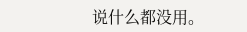说什么都没用。